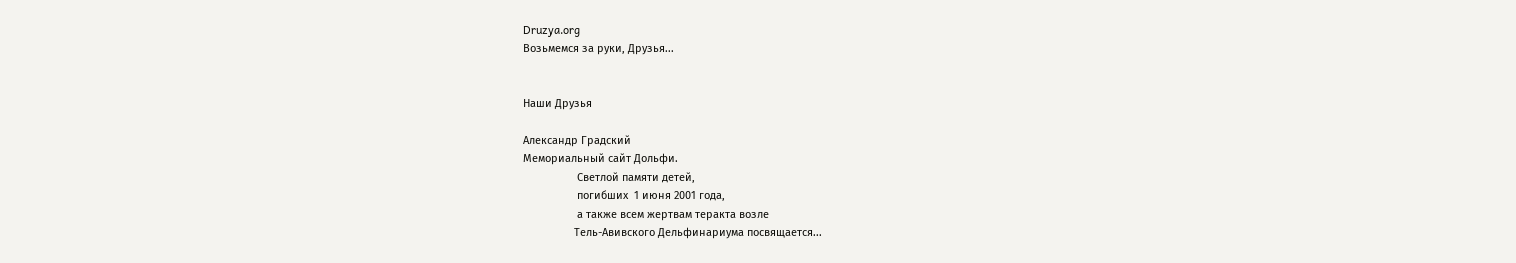Druzya.org
Возьмемся за руки, Друзья...


Наши Друзья

Александр Градский
Мемориальный сайт Дольфи.
                  Светлой памяти детей,
                  погибших  1 июня 2001 года,
                  а также всем жертвам теракта возле
                 Тель-Авивского Дельфинариума посвящается...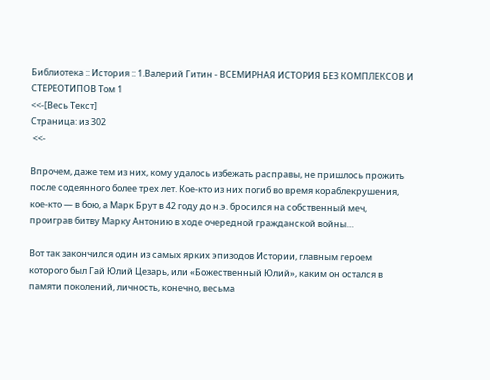Библиотека :: История :: 1.Валерий Гитин - ВСЕМИРНАЯ ИСТОРИЯ БЕЗ КОМПЛЕКСОВ И СТЕРЕОТИПОВ Том 1
<<-[Весь Текст]
Страница: из 302
 <<-

Впрочем, даже тем из них, кому удалось избежать расправы, не пришлось прожить
после содеянного более трех лет. Кое-кто из них погиб во время кораблекрушения,
кое-кто — в бою, а Марк Брут в 42 году до н.э. бросился на собственный меч,
проиграв битву Марку Антонию в ходе очередной гражданской войны…

Вот так закончился один из самых ярких эпизодов Истории, главным героем
которого был Гай Юлий Цезарь, или «Божественный Юлий», каким он остался в
памяти поколений, личность, конечно, весьма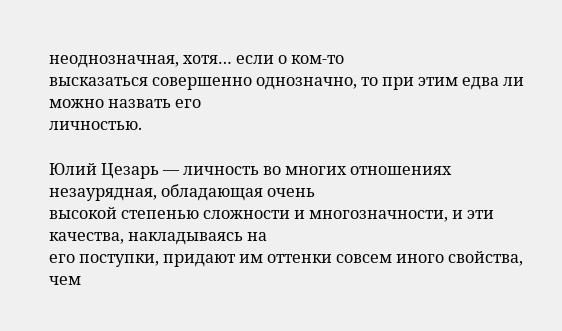неоднозначная, xoтя… если о ком-то
высказаться совершенно однозначно, то при этим едва ли можно назвать его
личностью.

Юлий Цезарь — личность во многих отношениях незаурядная, обладающая очень
высокой степенью сложности и многозначности, и эти качества, накладываясь на
его поступки, придают им оттенки совсем иного свойства, чем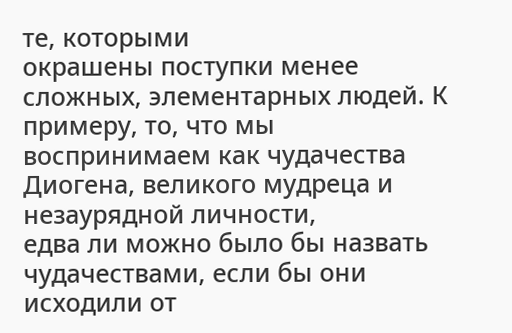те, которыми
окрашены поступки менее сложных, элементарных людей. К примеру, то, что мы
воспринимаем как чудачества Диогена, великого мудреца и незаурядной личности,
едва ли можно было бы назвать чудачествами, если бы они исходили от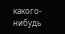какого-нибудь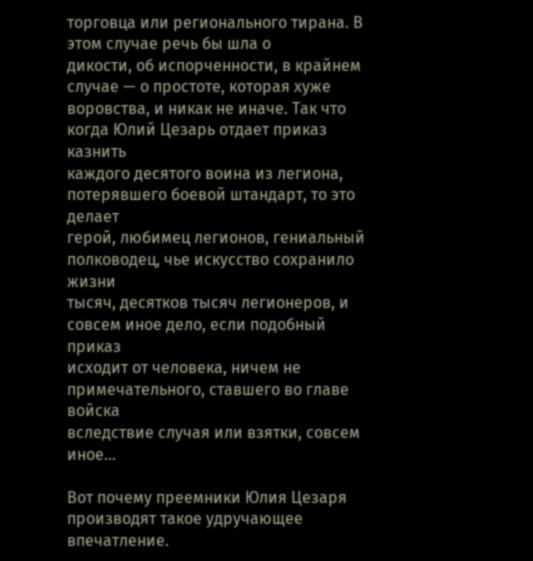торговца или регионального тирана. В этом случае речь бы шла о
дикости, об испорченности, в крайнем случае — о простоте, которая хуже
воровства, и никак не иначе. Так что когда Юлий Цезарь отдает приказ казнить
каждого десятого воина из легиона, потерявшего боевой штандарт, то это делает
герой, любимец легионов, гениальный полководец, чье искусство сохранило жизни
тысяч, десятков тысяч легионеров, и совсем иное дело, если подобный приказ
исходит от человека, ничем не примечательного, ставшего во главе войска
вследствие случая или взятки, совсем иное…

Вот почему преемники Юлия Цезаря производят такое удручающее впечатление.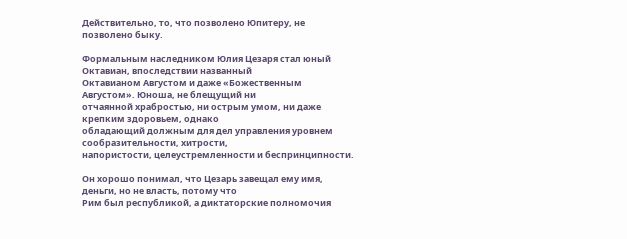Действительно, то, что позволено Юпитеру, не позволено быку.

Формальным наследником Юлия Цезаря стал юный Октавиан, впоследствии названный
Октавианом Августом и даже «Божественным Августом». Юноша, не блещущий ни
отчаянной храбростью, ни острым умом, ни даже крепким здоровьем, однако
обладающий должным для дел управления уровнем сообразительности, хитрости,
напористости, целеустремленности и беспринципности.

Он хорошо понимал, что Цезарь завещал ему имя, деньги, но не власть, потому что
Рим был республикой, а диктаторские полномочия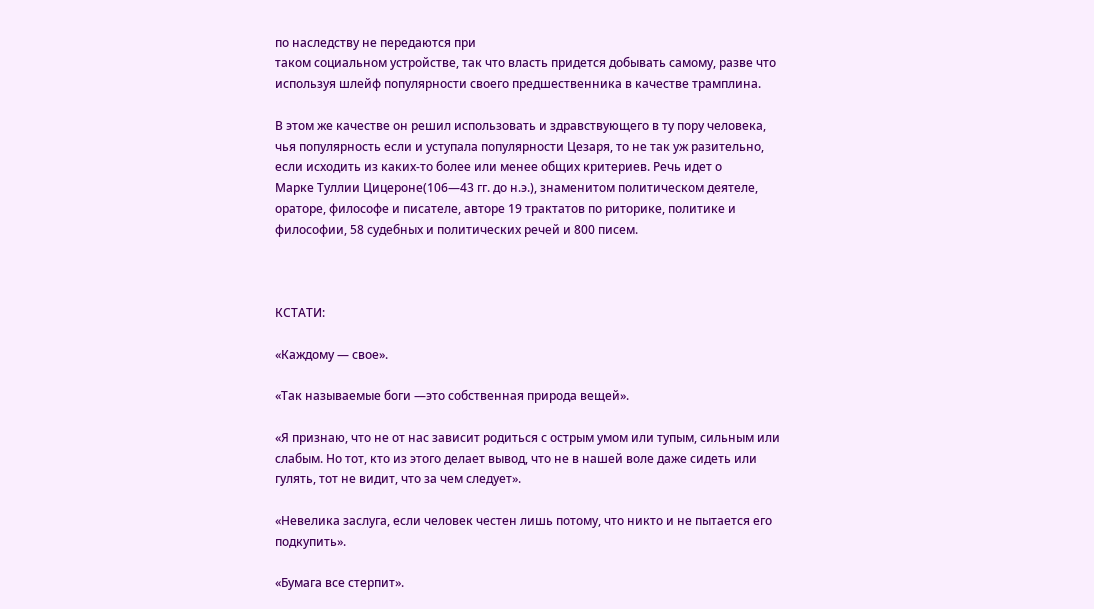по наследству не передаются при
таком социальном устройстве, так что власть придется добывать самому, разве что
используя шлейф популярности своего предшественника в качестве трамплина.

В этом же качестве он решил использовать и здравствующего в ту пору человека,
чья популярность если и уступала популярности Цезаря, то не так уж разительно,
если исходить из каких-то более или менее общих критериев. Речь идет о
Марке Туллии Цицероне(106—43 гг. до н.э.), знаменитом политическом деятеле,
ораторе, философе и писателе, авторе 19 трактатов по риторике, политике и
философии, 58 судебных и политических речей и 800 писем.



КСТАТИ:

«Каждому — свое».

«Так называемые боги —это собственная природа вещей».

«Я признаю, что не от нас зависит родиться с острым умом или тупым, сильным или
слабым. Но тот, кто из этого делает вывод, что не в нашей воле даже сидеть или
гулять, тот не видит, что за чем следует».

«Невелика заслуга, если человек честен лишь потому, что никто и не пытается его
подкупить».

«Бумага все стерпит».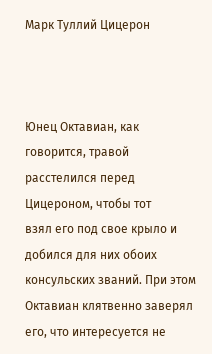Марк Туллий Цицерон



Юнец Октавиан, как говорится, травой расстелился перед Цицероном, чтобы тот
взял его под свое крыло и добился для них обоих консульских званий. При этом
Октавиан клятвенно заверял его, что интересуется не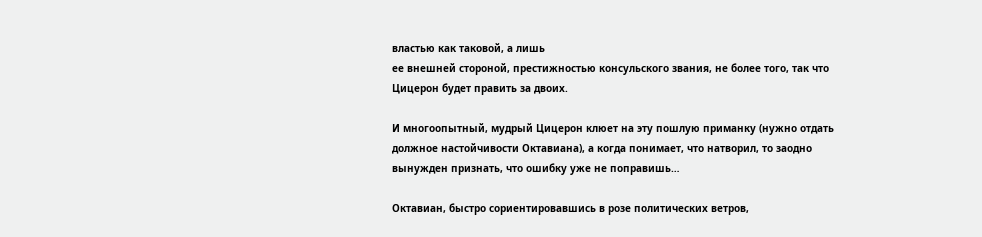властью как таковой, а лишь
ее внешней стороной, престижностью консульского звания, не более того, так что
Цицерон будет править за двоих.

И многоопытный, мудрый Цицерон клюет на эту пошлую приманку (нужно отдать
должное настойчивости Октавиана), а когда понимает, что натворил, то заодно
вынужден признать, что ошибку уже не поправишь…

Октавиан, быстро сориентировавшись в розе политических ветров,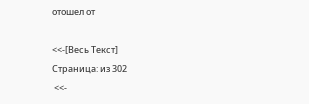отошел от

<<-[Весь Текст]
Страница: из 302
 <<-